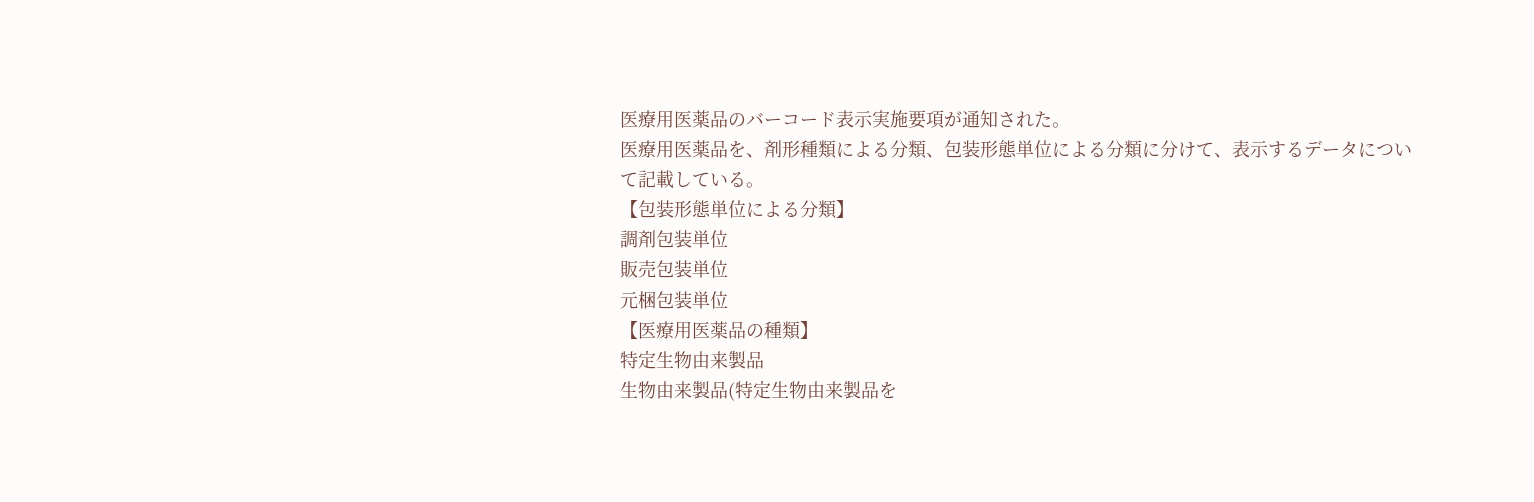医療用医薬品のバーコード表示実施要項が通知された。
医療用医薬品を、剤形種類による分類、包装形態単位による分類に分けて、表示するデータについて記載している。
【包装形態単位による分類】
調剤包装単位
販売包装単位
元梱包装単位
【医療用医薬品の種類】
特定生物由来製品
生物由来製品(特定生物由来製品を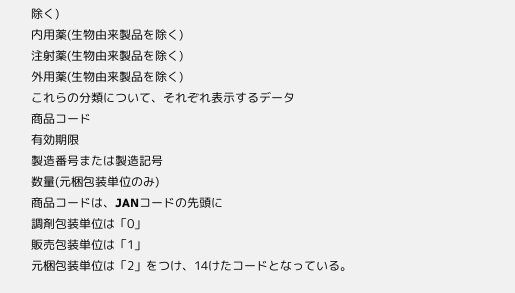除く)
内用薬(生物由来製品を除く)
注射薬(生物由来製品を除く)
外用薬(生物由来製品を除く)
これらの分類について、それぞれ表示するデータ
商品コード
有効期限
製造番号または製造記号
数量(元梱包装単位のみ)
商品コードは、JANコードの先頭に
調剤包装単位は「0」
販売包装単位は「1」
元梱包装単位は「2」をつけ、14けたコードとなっている。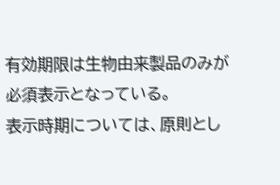有効期限は生物由来製品のみが必須表示となっている。
表示時期については、原則とし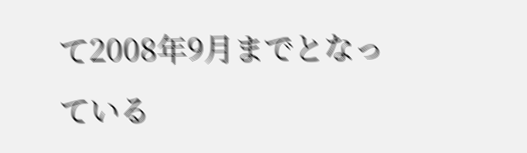て2008年9月までとなっている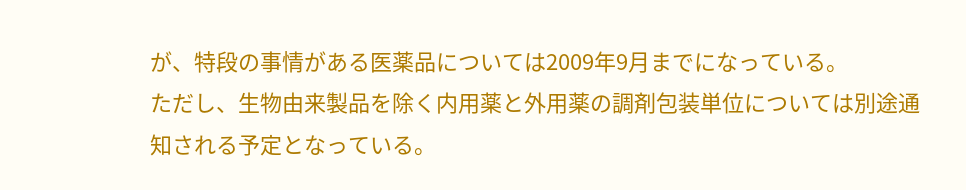が、特段の事情がある医薬品については2009年9月までになっている。
ただし、生物由来製品を除く内用薬と外用薬の調剤包装単位については別途通知される予定となっている。